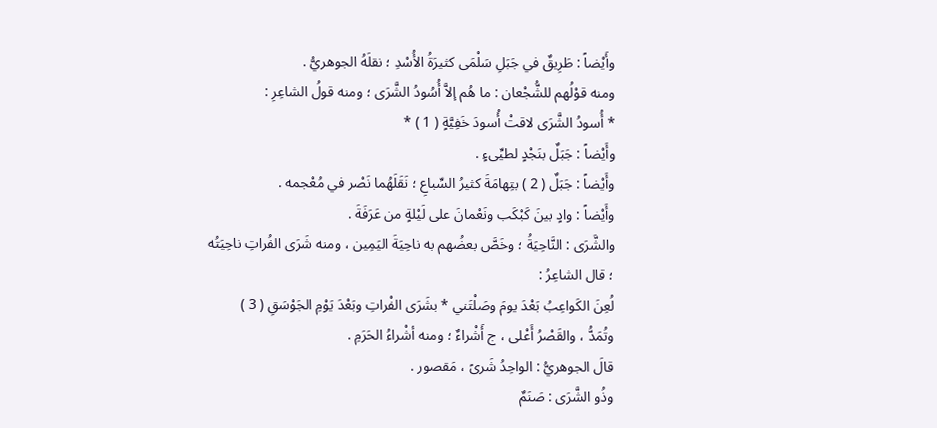وأَيْضاً : طَرِيقٌ في جَبَلِ سَلْمَى كثيرَةُ الأُسْدِ ؛ نقلَهُ الجوهريُّ .
ومنه قوْلُهم للشُّجْعان : ما هُم إلاَّ أُسُودُ الشَّرَى ؛ ومنه قولُ الشاعِرِ :
* أُسودُ الشَّرَى لاقتْ أُسودَ خَفِيَّةٍ ( 1 ) *
وأَيْضاً : جَبَلٌ بنَجْدٍ لطيِّىءٍ .
وأَيْضاً : جَبَلٌ ( 2 ) بتِهامَةَ كثيرُ السِّباعِ ؛ نَقَلَهُما نَصْر في مُعْجمه .
وأَيْضاً : وادٍ بينَ كَبْكَب ونَعْمانَ على لَيْلةٍ من عَرَفَةَ .
والشَّرَى : النَّاحِيَةُ ؛ وخَصَّ بعضُهم به ناحِيَةَ اليَمِين ، ومنه شَرَى الفُراتِ ناحِيَتُه ؛ قال الشاعِرُ :
لُعِنَ الكَواعِبُ بَعْدَ يومَ وصَلْتَني * بشَرَى الفْراتِ وبَعْدَ يَوْمِ الجَوْسَقِ ( 3 )
وتُمَدُّ ، والقَصْرُ أَعْلى ، ج أَشْراءٌ ؛ ومنه أشْراءُ الحَرَمِ .
قالَ الجوهريُّ : الواحِدُ شَرىً ، مَقصور .
وذُو الشَّرَى : صَنَمٌ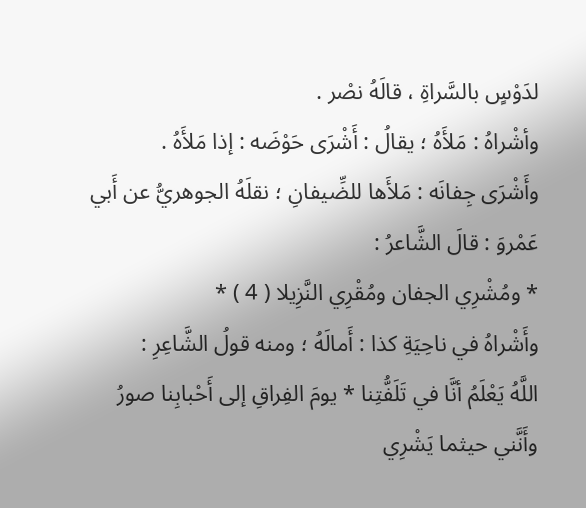لدَوْسٍ بالسَّراةِ ، قالَهُ نصْر .
وأشْراهُ : مَلأَهُ ؛ يقالُ : أَشْرَى حَوْضَه : إذا مَلأَهُ .
وأَشْرَى جِفانَه : مَلأَها للضِّيفانِ ؛ نقلَهُ الجوهريُّ عن أَبي عَمْروَ : قالَ الشَّاعرُ :
* ومُشْرِي الجفان ومُقْرِي النَّزِيلا ( 4 ) *
وأَشْراهُ في ناحِيَةِ كذا : أَمالَهُ ؛ ومنه قولُ الشَّاعِرِ :
اللَّهُ يَعْلَمُ أنَّا في تَلَفُّتِنا * يومَ الفِراقِ إلى أَحْبابِنا صورُ
وأَنَّني حيثما يَشْرِي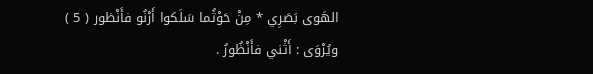الهَوى بَصَرِي * مِنْ حَوْثُما سَلَكوا أَرْنُو فأَنْظور ( 5 )
ويُرْوَى : أَثْني فأَنْظُورُ .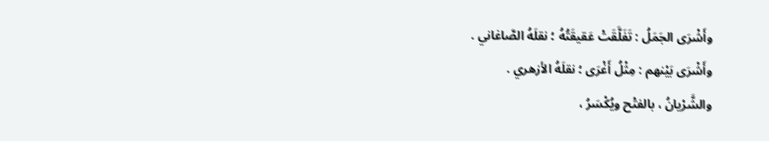وأَشْرَى الجَمَلُ : تَفَلَّقَتْ عَقيقَتُهُ ؛ نقلَهُ الصَّاغاني .
وأَشْرَى بَيْنهم : مِثْلُ أَغْرَى ؛ نقلَهُ الأزهري .
والشَّرْيانُ ، بالفتْح ويُكْسَرُ ،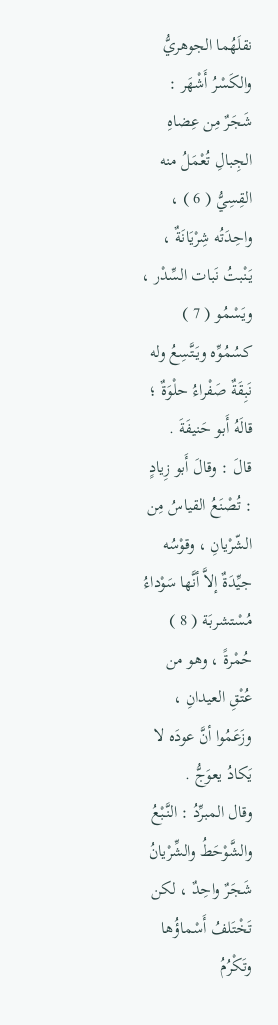نقلَهُما الجوهريُّ والكَسْرُ أَشْهَر : شَجَرٌ مِن عِضاهِ الجِبالِ تُعْمَلُ منه القِسِيُّ ( 6 ) ، واحِدَتُه شِرْيَانَةٌ ، يَنْبتُ نَبات السِّدْر ، ويَسْمُو ( 7 ) كسُمُوِّه ويَتَّسِعُ وله نَبِقَةٌ صَفْراءُ حلْوَةٌ ؛ قالَهُ أَبو حَنيفَةَ .
قالَ : وقالَ أَبو زِيادٍ : تُصْنَعُ القياسُ مِن الشّرْيانِ ، وقوْسُه جيِّدَةٌ إلاَّ أنَّها سَوْداءُ مُسْتشربَة ( 8 ) حُمْرةً ، وهو من عُتْقِ العيدانِ ، وزَعَمُوا أنَّ عودَه لا يَكادُ يعوَجُّ .
وقال المبرِّدُ : النَّبْعُ والشَّوْحَطُ والشِّرْيانُ شَجَرٌ واحِدٌ ، لكن تَخْتَلفُ أَسْماؤُها وتَكْرُمُ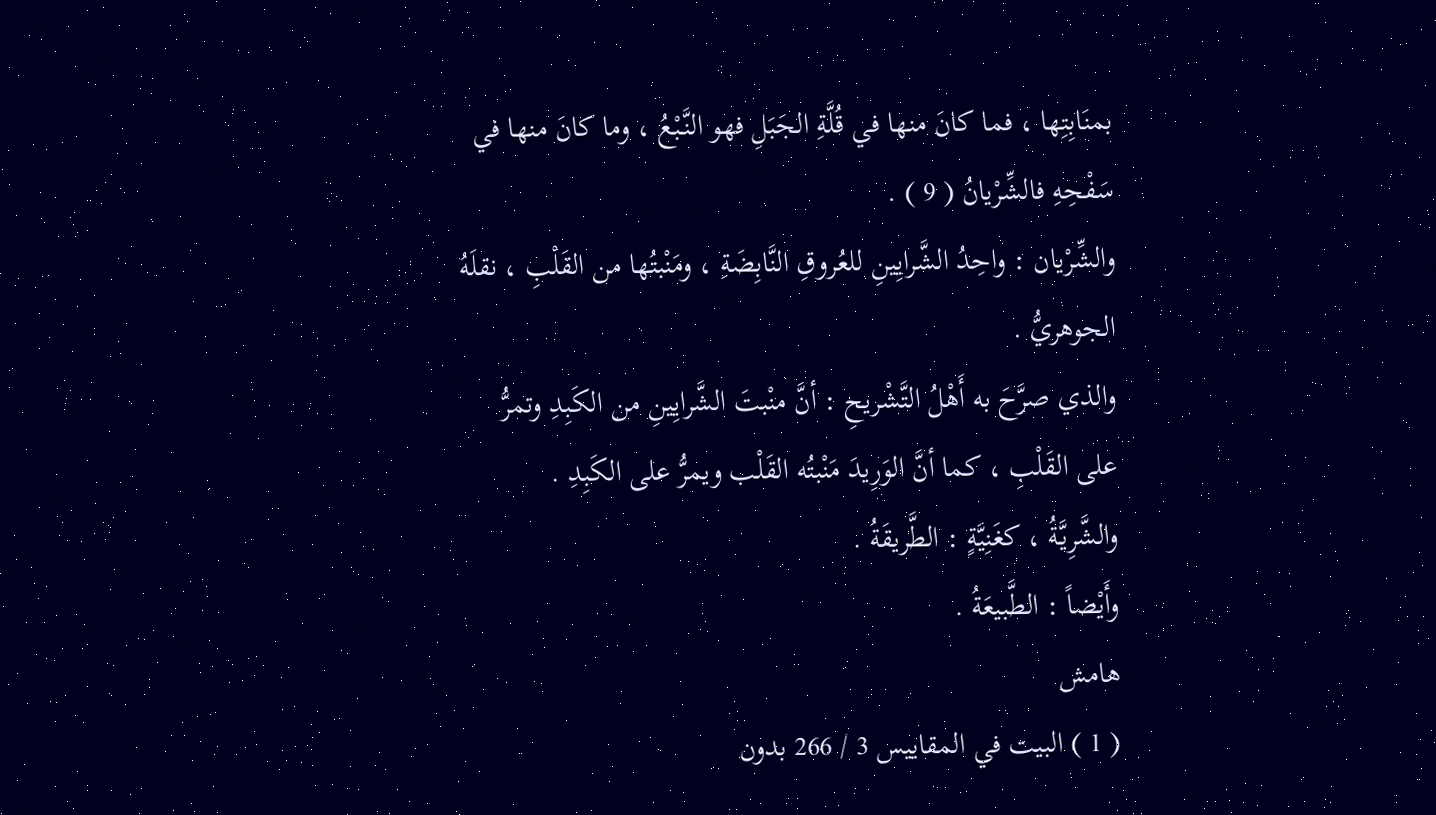بمنَابِتِها ، فما كانَ منها في قُلَّةِ الجَبَلِ فهو النَّبْعُ ، وما كانَ منها في سَفْحِهِ فالشِّرْيانُ ( 9 ) .
والشِّرْيان : واحِدُ الشَّرايِينِ للعُروقِ النَّابِضَةِ ، ومَنْبتُها من القَلْبِ ، نقلَهُ الجوهريُّ .
والذي صرَّحَ به أَهْلُ التَّشْريحِ : أنَّ منْبتَ الشَّرايِينِ من الكَبِدِ وتمرُّ على القَلْبِ ، كما أنَّ الوَرِيدَ مَنْبتُه القَلْب ويمرُّ على الكَبِدِ .
والشَّرِيَّةُ ، كغَنِيَّةٍ : الطَّريقَةُ .
وأَيْضاً : الطَّبيعَةُ .
هامش
( 1 ) البيت في المقاييس 3 / 266 بدون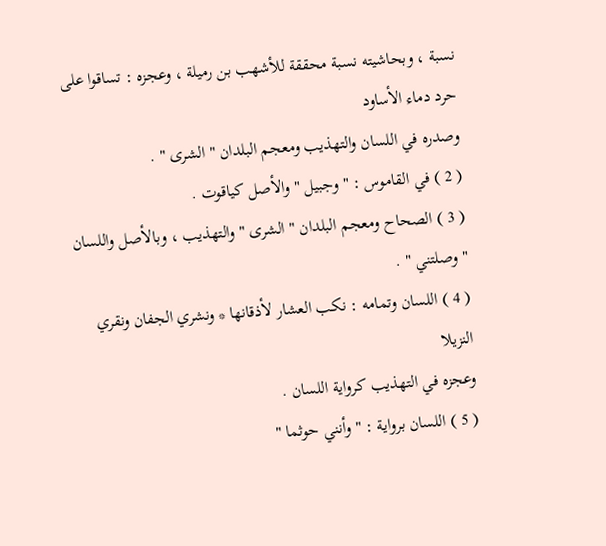نسبة ، وبحاشيته نسبة محققة للأشهب بن رميلة ، وعجزه : تساقوا على حرد دماء الأساود
وصدره في اللسان والتهذيب ومعجم البلدان " الشرى " .
( 2 ) في القاموس : " وجبيل " والأصل كياقوت .
( 3 ) الصحاح ومعجم البلدان " الشرى " والتهذيب ، وبالأصل واللسان " وصلتني " .
( 4 ) اللسان وتمامه : نكب العشار لأذقانها * ونشري الجفان ونقري النزيلا
وعجزه في التهذيب كرواية اللسان .
( 5 ) اللسان برواية : " وأنني حوثما "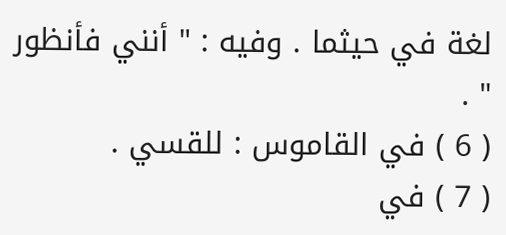لغة في حيثما . وفيه : " أنني فأنظور " .
( 6 ) في القاموس : للقسي .
( 7 ) في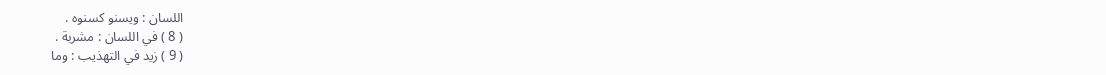اللسان : ويسنو كسنوه .
( 8 ) في اللسان : مشربة .
( 9 ) زيد في التهذيب : وما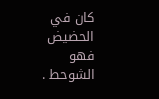كان في الحضيض فهو الشوحط .